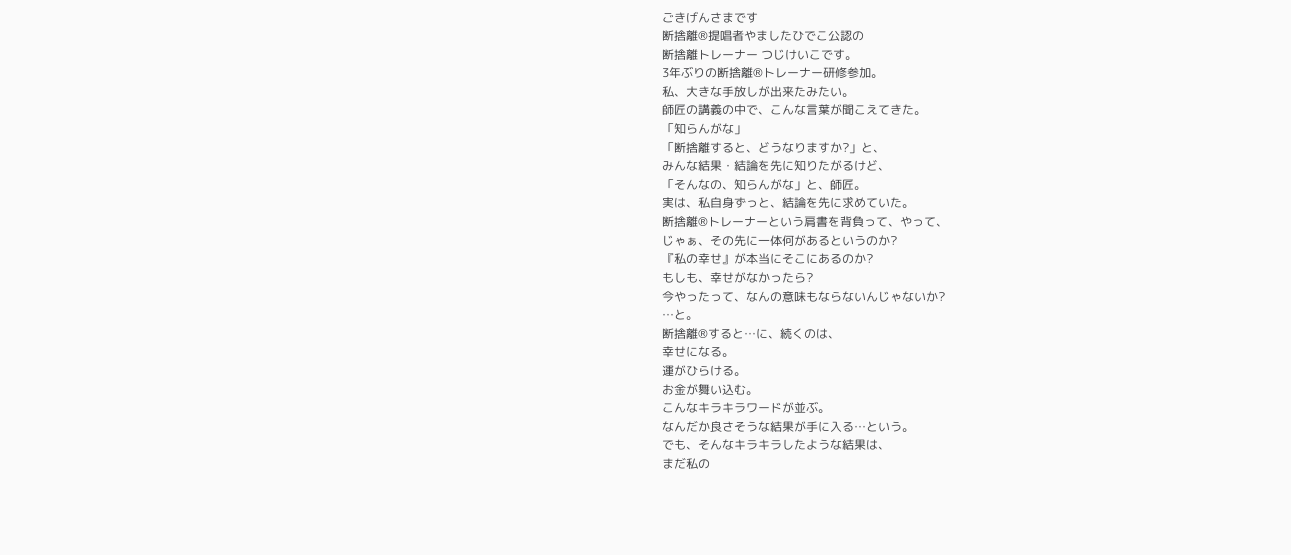ごきげんさまです
断捨離®提唱者やましたひでこ公認の
断捨離トレーナー つじけいこです。
3年ぶりの断捨離®トレーナー研修参加。
私、大きな手放しが出来たみたい。
師匠の講義の中で、こんな言葉が聞こえてきた。
「知らんがな」
「断捨離すると、どうなりますか?」と、
みんな結果・結論を先に知りたがるけど、
「そんなの、知らんがな」と、師匠。
実は、私自身ずっと、結論を先に求めていた。
断捨離®トレーナーという肩書を背負って、やって、
じゃぁ、その先に一体何があるというのか?
『私の幸せ』が本当にそこにあるのか?
もしも、幸せがなかったら?
今やったって、なんの意味もならないんじゃないか?
…と。
断捨離®すると…に、続くのは、
幸せになる。
運がひらける。
お金が舞い込む。
こんなキラキラワードが並ぶ。
なんだか良さそうな結果が手に入る…という。
でも、そんなキラキラしたような結果は、
まだ私の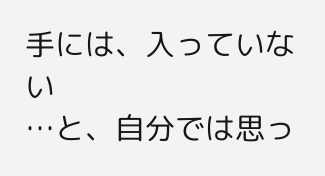手には、入っていない
…と、自分では思っ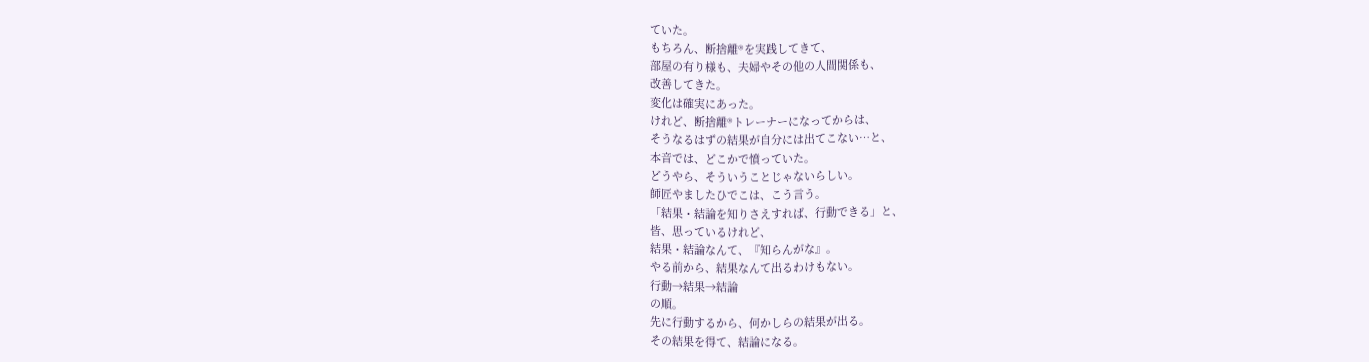ていた。
もちろん、断捨離®を実践してきて、
部屋の有り様も、夫婦やその他の人間関係も、
改善してきた。
変化は確実にあった。
けれど、断捨離®トレーナーになってからは、
そうなるはずの結果が自分には出てこない…と、
本音では、どこかで憤っていた。
どうやら、そういうことじゃないらしい。
師匠やましたひでこは、こう言う。
「結果・結論を知りさえすれば、行動できる」と、
皆、思っているけれど、
結果・結論なんて、『知らんがな』。
やる前から、結果なんて出るわけもない。
行動→結果→結論
の順。
先に行動するから、何かしらの結果が出る。
その結果を得て、結論になる。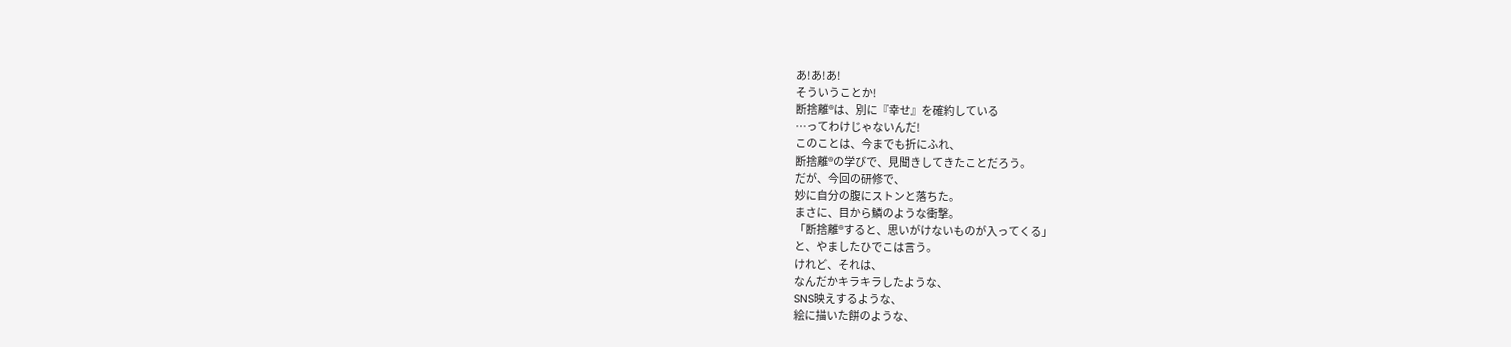あ!あ!あ!
そういうことか!
断捨離®は、別に『幸せ』を確約している
…ってわけじゃないんだ!
このことは、今までも折にふれ、
断捨離®の学びで、見聞きしてきたことだろう。
だが、今回の研修で、
妙に自分の腹にストンと落ちた。
まさに、目から鱗のような衝撃。
「断捨離®すると、思いがけないものが入ってくる」
と、やましたひでこは言う。
けれど、それは、
なんだかキラキラしたような、
SNS映えするような、
絵に描いた餅のような、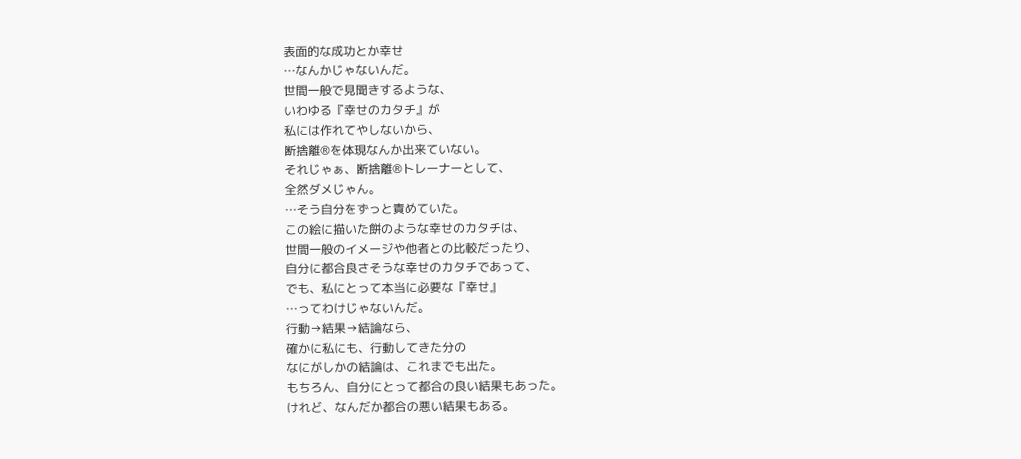表面的な成功とか幸せ
…なんかじゃないんだ。
世間一般で見聞きするような、
いわゆる『幸せのカタチ』が
私には作れてやしないから、
断捨離®を体現なんか出来ていない。
それじゃぁ、断捨離®トレーナーとして、
全然ダメじゃん。
…そう自分をずっと責めていた。
この絵に描いた餅のような幸せのカタチは、
世間一般のイメージや他者との比較だったり、
自分に都合良さそうな幸せのカタチであって、
でも、私にとって本当に必要な『幸せ』
…ってわけじゃないんだ。
行動→結果→結論なら、
確かに私にも、行動してきた分の
なにがしかの結論は、これまでも出た。
もちろん、自分にとって都合の良い結果もあった。
けれど、なんだか都合の悪い結果もある。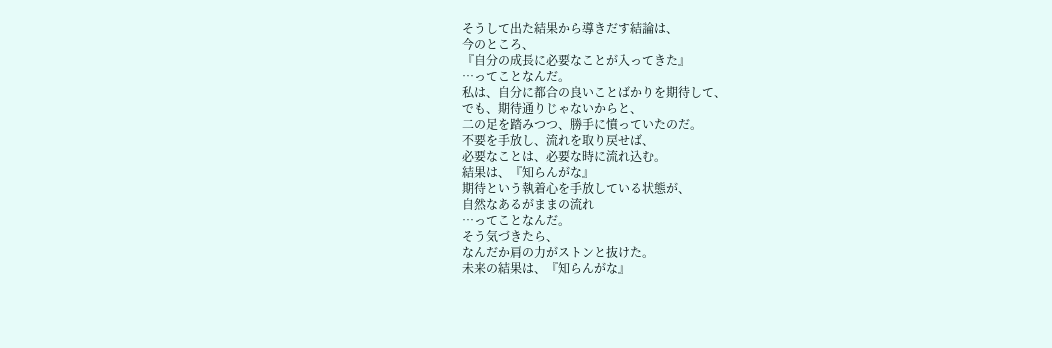そうして出た結果から導きだす結論は、
今のところ、
『自分の成長に必要なことが入ってきた』
…ってことなんだ。
私は、自分に都合の良いことばかりを期待して、
でも、期待通りじゃないからと、
二の足を踏みつつ、勝手に憤っていたのだ。
不要を手放し、流れを取り戻せば、
必要なことは、必要な時に流れ込む。
結果は、『知らんがな』
期待という執着心を手放している状態が、
自然なあるがままの流れ
…ってことなんだ。
そう気づきたら、
なんだか肩の力がストンと抜けた。
未来の結果は、『知らんがな』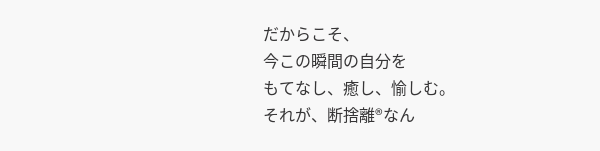だからこそ、
今この瞬間の自分を
もてなし、癒し、愉しむ。
それが、断捨離®なん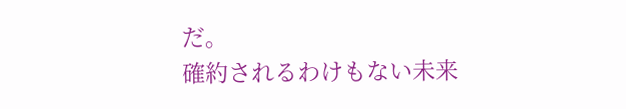だ。
確約されるわけもない未来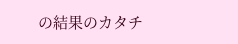の結果のカタチ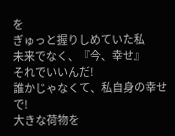を
ぎゅっと握りしめていた私
未来でなく、『今、幸せ』
それでいいんだ!
誰かじゃなくて、私自身の幸せで!
大きな荷物を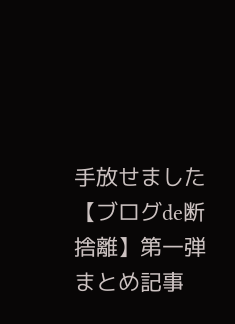手放せました
【ブログde断捨離】第一弾まとめ記事